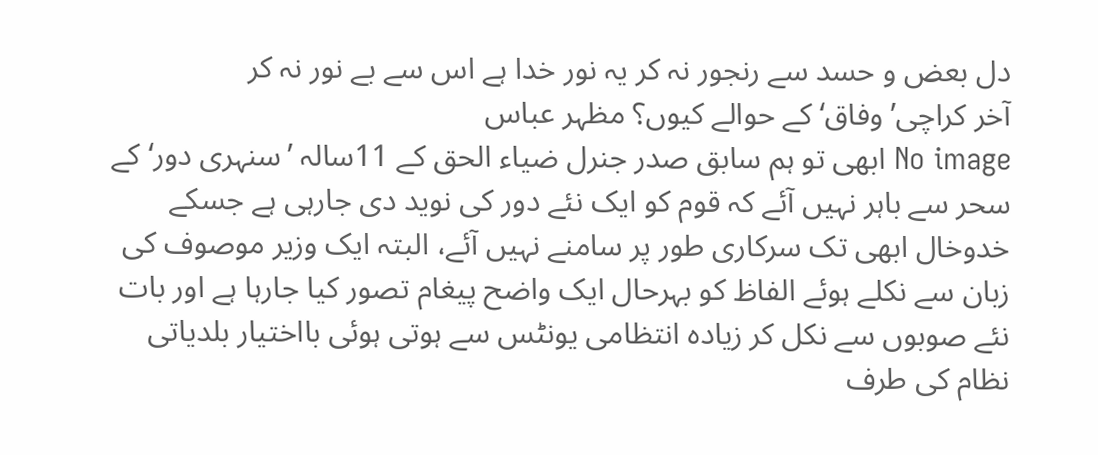دل بعض و حسد سے رنجور نہ کر یہ نور خدا ہے اس سے بے نور نہ کر
آخر کراچی’ وفاق‘ کے حوالے کیوں؟ مظہر عباس
No image ابھی تو ہم سابق صدر جنرل ضیاء الحق کے 11سالہ ’سنہری دور‘ کے سحر سے باہر نہیں آئے کہ قوم کو ایک نئے دور کی نوید دی جارہی ہے جسکے خدوخال ابھی تک سرکاری طور پر سامنے نہیں آئے، البتہ ایک وزیر موصوف کی زبان سے نکلے ہوئے الفاظ کو بہرحال ایک واضح پیغام تصور کیا جارہا ہے اور بات نئے صوبوں سے نکل کر زیادہ انتظامی یونٹس سے ہوتی ہوئی بااختیار بلدیاتی نظام کی طرف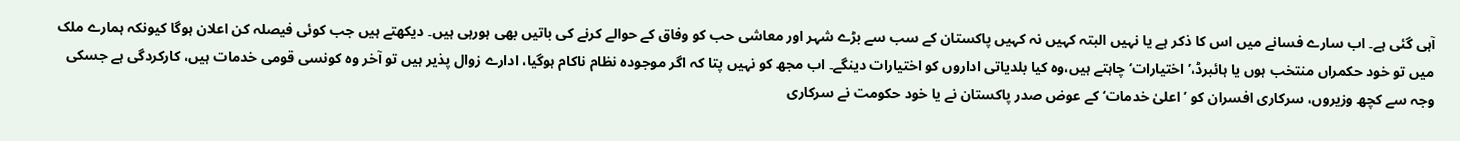آہی گئی ہے۔ اب سارے فسانے میں اس کا ذکر ہے یا نہیں البتہ کہیں نہ کہیں پاکستان کے سب سے بڑے شہر اور معاشی حب کو وفاق کے حوالے کرنے کی باتیں بھی ہورہی ہیں۔ دیکھتے ہیں جب کوئی فیصلہ کن اعلان ہوگا کیونکہ ہمارے ملک میں تو خود حکمراں منتخب ہوں یا ہائبرڈ،’ اختیارات‘ چاہتے ہیں،وہ کیا بلدیاتی اداروں کو اختیارات دینگے۔ اب مجھ کو نہیں پتا کہ اگر موجودہ نظام ناکام ہوگیا، ادارے زوال پذیر ہیں تو آخر وہ کونسی قومی خدمات ہیں، کارکردگی ہے جسکی وجہ سے کچھ وزیروں، سرکاری افسران کو ’ اعلیٰ خدمات‘ کے عوض صدر پاکستان نے یا خود حکومت نے سرکاری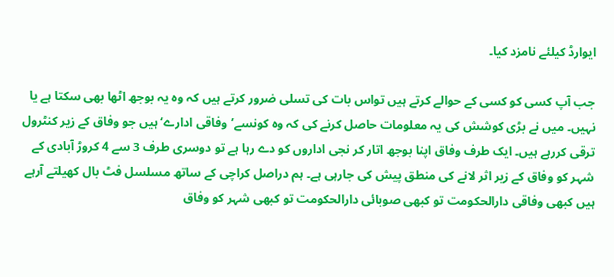ایوارڈ کیلئے نامزد کیا۔

جب آپ کسی کو کسی کے حوالے کرتے ہیں تواس بات کی تسلی ضرور کرتے ہیں کہ وہ یہ بوجھ اٹھا بھی سکتا ہے یا نہیں۔ میں نے بڑی کوشش کی یہ معلومات حاصل کرنے کی کہ وہ کونسے’وفاقی ادارے‘ ہیں جو وفاق کے زیر کنٹرول ترقی کررہے ہیں۔ ایک طرف وفاق اپنا بوجھ اتار کر نجی اداروں کو دے رہا ہے تو دوسری طرف 3 سے 4 کروڑ آبادی کے شہر کو وفاق کے زیر اثر لانے کی منطق پیش کی جارہی ہے۔ ہم دراصل کراچی کے ساتھ مسلسل فٹ بال کھیلتے آرہے ہیں کبھی وفاقی دارالحکومت تو کبھی صوبائی دارالحکومت تو کبھی شہر کو وفاق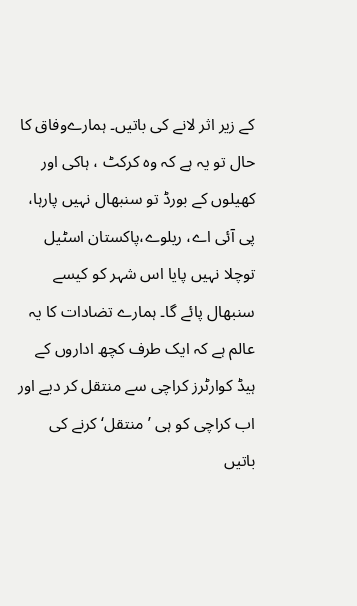کے زیر اثر لانے کی باتیں۔ ہمارےوفاق کا حال تو یہ ہے کہ وہ کرکٹ ، ہاکی اور کھیلوں کے بورڈ تو سنبھال نہیں پارہا، پی آئی اے، ریلوے،پاکستان اسٹیل توچلا نہیں پایا اس شہر کو کیسے سنبھال پائے گا۔ ہمارے تضادات کا یہ عالم ہے کہ ایک طرف کچھ اداروں کے ہیڈ کوارٹرز کراچی سے منتقل کر دیے اور اب کراچی کو ہی ’ منتقل‘ کرنے کی باتیں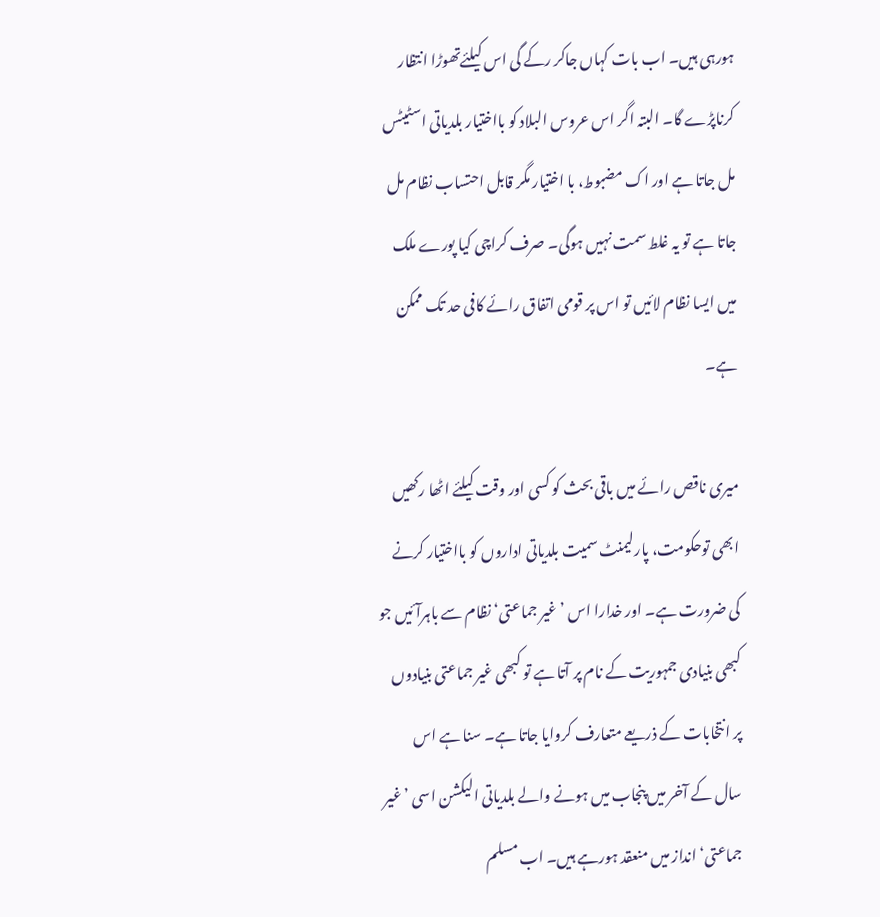ہورہی ہیں۔ اب بات کہاں جاکر رکے گی اس کیلئےتھوڑا انتظار کرناپڑے گا۔ البتہ اگر اس عروس البلاد کو بااختیار بلدیاتی اسٹیٹس مل جاتا ہے اور اک مضبوط، با اختیار مگر قابل احتساب نظام مل جاتا ہے تو یہ غلط سمت نہیں ہوگی۔ صرف کراچی کیا پورے ملک میں ایسا نظام لائیں تو اس پر قومی اتفاق رائے کافی حد تک ممکن ہے۔

میری ناقص رائے میں باقی بحث کو کسی اور وقت کیلئے اٹھا رکھیں ابھی توحکومت، پارلیمنٹ سمیت بلدیاتی اداروں کو بااختیار کرنے کی ضرورت ہے۔ اور خدارا اس ’غیر جماعتی‘ نظام سے باہرآئیں جو کبھی بنیادی جمہوریت کے نام پر آتا ہے تو کبھی غیر جماعتی بنیادوں پر انتخابات کے ذریعے متعارف کروایا جاتا ہے۔ سنا ہے اس سال کے آخر میں پنجاب میں ہونے والے بلدیاتی الیکشن اسی ’غیر جماعتی‘ انداز میں منعقد ہورہے ہیں۔ اب مسلم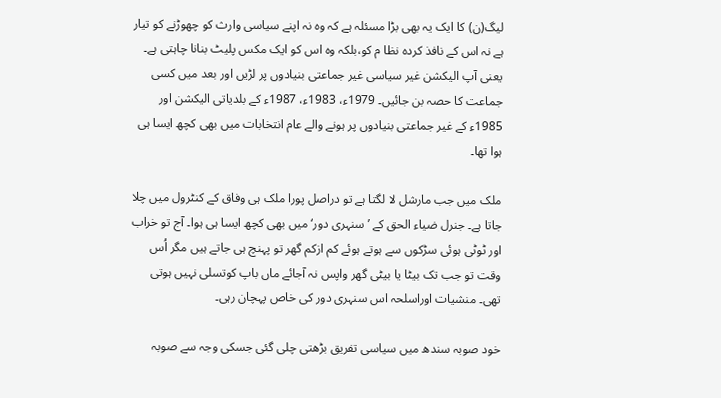لیگ(ن) کا ایک یہ بھی بڑا مسئلہ ہے کہ وہ نہ اپنے سیاسی وارث کو چھوڑنے کو تیار ہے نہ اس کے نافذ کردہ نظا م کو،بلکہ وہ اس کو ایک مکس پلیٹ بنانا چاہتی ہے۔ یعنی آپ الیکشن غیر سیاسی غیر جماعتی بنیادوں پر لڑیں اور بعد میں کسی جماعت کا حصہ بن جائیں۔ 1979ء، 1983ء، 1987ء کے بلدیاتی الیکشن اور 1985ء کے غیر جماعتی بنیادوں پر ہونے والے عام انتخابات میں بھی کچھ ایسا ہی ہوا تھا۔

ملک میں جب مارشل لا لگتا ہے تو دراصل پورا ملک ہی وفاق کے کنٹرول میں چلا جاتا ہے۔ جنرل ضیاء الحق کے ’ سنہری دور‘ میں بھی کچھ ایسا ہی ہوا۔ آج تو خراب اور ٹوٹی ہوئی سڑکوں سے ہوتے ہوئے کم ازکم گھر تو پہنچ ہی جاتے ہیں مگر اُس وقت تو جب تک بیٹا یا بیٹی گھر واپس نہ آجائے ماں باپ کوتسلی نہیں ہوتی تھی۔ منشیات اوراسلحہ اس سنہری دور کی خاص پہچان رہی۔

خود صوبہ سندھ میں سیاسی تفریق بڑھتی چلی گئی جسکی وجہ سے صوبہ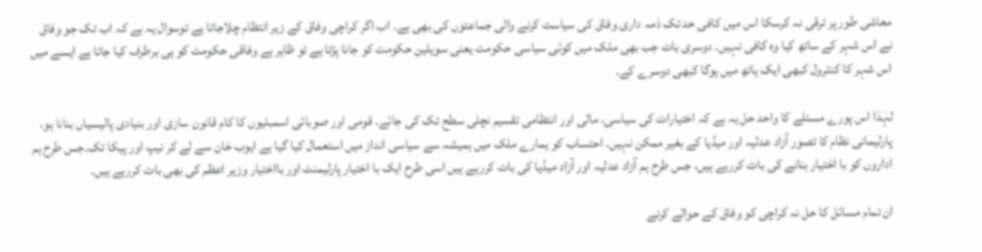معاشی طور پر ترقی نہ کرسکا اس میں کافی حد تک ذمہ داری وفاق کی سیاست کرنے والی جماعتوں کی بھی ہے۔ اب اگر کراچی وفاق کے زیر انتظام چلاجاتا ہے توسوال یہ ہے کہ اب تک جو وفاق نے اس شہر کے ساتھ کیا وہ کافی نہیں۔ دوسری بات جب بھی ملک میں کوئی سیاسی حکومت یعنی سویلین حکومت کو جانا پڑتا ہے تو ظاہر ہے وفاقی حکومت کو ہی برطرف کیا جاتا ہے ایسے میں اس شہر کا کنٹرول کبھی ایک ہاتھ میں ہوگا کبھی دوسرے کے۔

لہٰذا اس پورے مسئلے کا واحد حل یہ ہے کہ اختیارات کی سیاسی، مالی اور انتظامی تقسیم نچلی سطح تک کی جائے۔ قومی اور صوبائی اسمبلیوں کا کام قانون سازی اور بنیادی پالیسیاں بنانا ہو، پارلیمانی نظام کا تصور آزاد عدلیہ اور میڈیا کے بغیر ممکن نہیں۔ احتساب کو ہمارے ملک میں ہمیشہ سے سیاسی انداز میں استعمال کیا گیا ہے ایوب خان سے لے کر نیپ اور پیکا تک۔جس طرح ہم اداروں کو با اختیار بنانے کی بات کررہے ہیں، جس طرح ہم آزاد عدلیہ اور آزاد میڈیا کی بات کررہے ہیں اسی طرح ایک با اختیار پارلیمنٹ اور بااختیار وزیر اعظم کی بھی بات کررہے ہیں۔

ان تمام مسائل کا حل نہ کراچی کو وفاق کے حوالے کرنے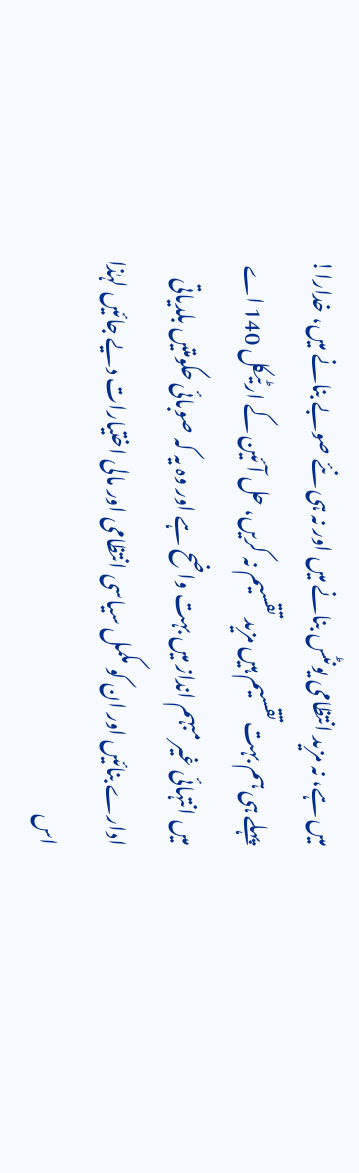میں ہے، نہ مزید انتظامی یونٹس بنانے میں اور نہ ہی نئے صوبے بنانے میں، خدارا! پہلے ہی ہم بہت تقسیم ہیں مزید تقسیم نہ کریں، حل آئین کے ارٹیکل 140 اے میں انتہائی غیر مبہم انداز میں بہت واضح ہے اور وہ یہ کہ صوبائی حکومتیں بلدیاتی ادارے بنائیں اور ان کو مکمل سیاسی انتظامی اور مالی اختیارات دیے جائیں لہٰذا اس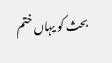بحث کو یہاں ختم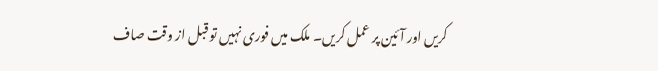کریں اور آئین پر عمل کریں۔ ملک میں فوری نہیں تو قبل از وقت صاف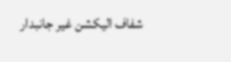شفاف الیکشن غیر جانبدار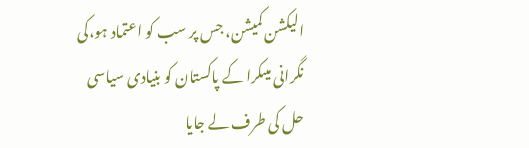الیکشن کمیشن، جس پر سب کو اعتماد ہو،کی نگرانی میںکرا کے پاکستان کو بنیادی سیاسی حل کی طرف لے جایا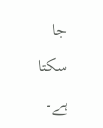جا سکتا ہے۔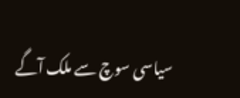سیاسی سوچ سے ملک آگے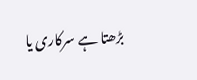بڑھتا ہے سرکاری یا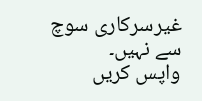غیرسرکاری سوچ سے نہیں۔
واپس کریں